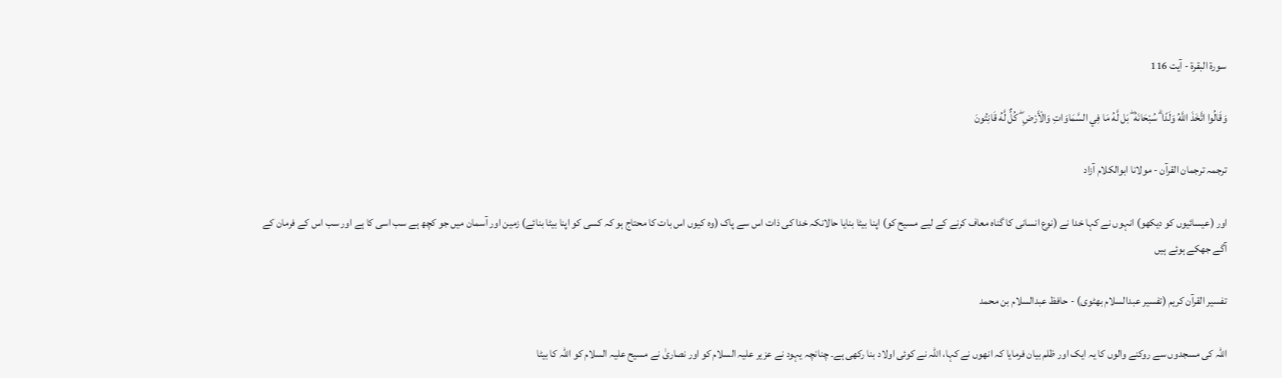سورة البقرة - آیت 116

وَقَالُوا اتَّخَذَ اللَّهُ وَلَدًا ۗ سُبْحَانَهُ ۖ بَل لَّهُ مَا فِي السَّمَاوَاتِ وَالْأَرْضِ ۖ كُلٌّ لَّهُ قَانِتُونَ

ترجمہ ترجمان القرآن - مولانا ابوالکلام آزاد

اور (عیسائیوں کو دیکھو) انہوں نے کہا خدا نے (نوع انسانی کا گناہ معاف کرنے کے لیے مسیح کو) اپنا بیٹا بنایا حالانکہ خدا کی ذات اس سے پاک (وہ کیوں اس بات کا محتاج ہو کہ کسی کو اپنا بیٹا بنائے) زمین اور آسمان میں جو کچھ ہے سب اسی کا ہے اور سب اس کے فرمان کے آگے جھکے ہوئے ہیں

تفسیر القرآن کریم (تفسیر عبدالسلام بھٹوی) - حافظ عبدالسلام بن محمد

اللہ کی مسجدوں سے روکنے والوں کا یہ ایک اور ظلم بیان فرمایا کہ انھوں نے کہا، اللہ نے کوئی اولاد بنا رکھی ہے۔ چنانچہ یہود نے عزیر علیہ السلام کو اور نصاریٰ نے مسیح علیہ السلام کو اللہ کا بیٹا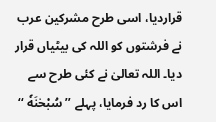قراردیا، اسی طرح مشرکین عرب نے فرشتوں کو اللہ کی بیٹیاں قرار دیا۔ اللہ تعالیٰ نے کئی طرح سے اس کا رد فرمایا، پہلے ’’ سُبْحٰنَهٗ ‘‘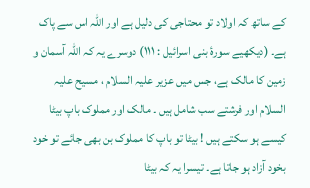کے ساتھ کہ اولاد تو محتاجی کی دلیل ہے اور اللہ اس سے پاک ہے۔ (دیکھیے سورۂ بنی اسرائیل : ۱۱۱) دوسرے یہ کہ اللہ آسمان و زمین کا مالک ہے، جس میں عزیر علیہ السلام ، مسیح علیہ السلام اور فرشتے سب شامل ہیں ۔ مالک اور مملوک باپ بیٹا کیسے ہو سکتے ہیں ! بیٹا تو باپ کا مملوک بن بھی جائے تو خود بخود آزاد ہو جاتا ہے۔ تیسرا یہ کہ بیٹا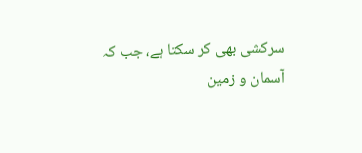سرکشی بھی کر سکتا ہے، جب کہ آسمان و زمین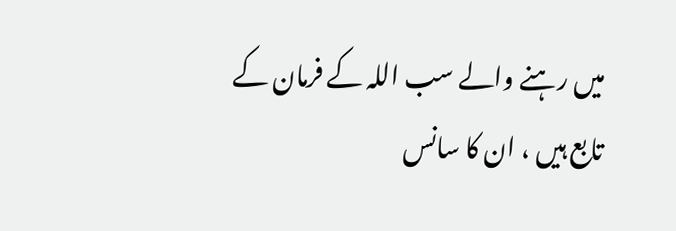میں رہنے والے سب اللہ کے فرمان کے تابع ہیں ، ان کا سانس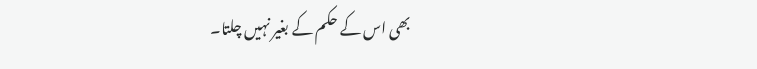بھی اس کے حکم کے بغیر نہیں چلتا۔